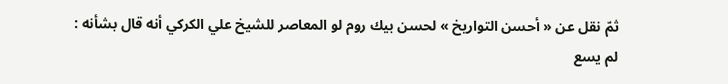ثمّ نقل عن « أحسن التواريخ » لحسن بيك روم لو المعاصر للشيخ علي الكركي أنه قال بشأنه :
لم يسع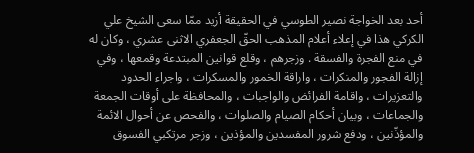أحد بعد الخواجة نصير الطوسي في الحقيقة أزيد ممّا سعى الشيخ علي الكركي هذا في إعلاء أعلام المذهب الحقّ الجعفري الاثنی عشري ، وكان له في منع الفجرة والفسقة . وزجرهم ، وقلع قوانين المبتدعة وقمعها ، وفي إزالة الفجور والمنكرات ، واراقة الخمور والمسكرات ، واجراء الحدود والتعزيرات ، واقامة الفرائض والواجبات ، والمحافظة على أوقات الجمعة والجماعات ، وبيان أحكام الصيام والصلوات ، والفحص عن أحوال الائمة والمؤذّنين ، ودفع شرور المفسدين والمؤذين ، وزجر مرتكبي الفسوق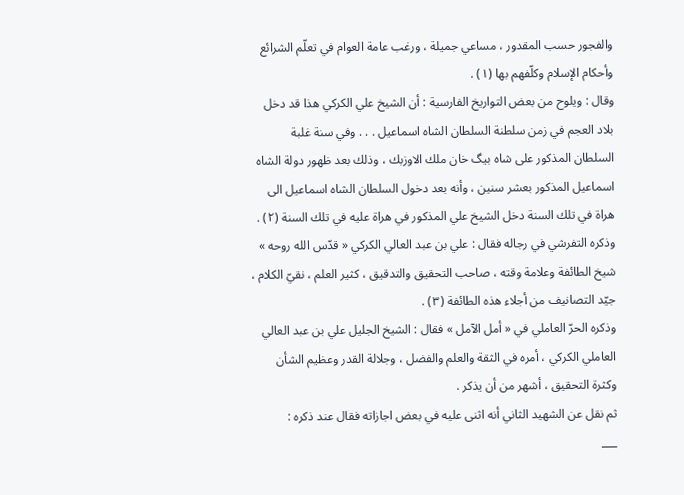والفجور حسب المقدور ، مساعي جميلة ، ورغب عامة العوام في تعلّم الشرائع وأحكام الإسلام وكلّفهم بها (١) .
وقال : ويلوح من بعض التواريخ الفارسية : أن الشيخ علي الكركي هذا قد دخل بلاد العجم في زمن سلطنة السلطان الشاه اسماعيل . . . وفي سنة غلبة السلطان المذكور على شاه بيگ خان ملك الاوزبك ، وذلك بعد ظهور دولة الشاه اسماعيل المذكور بعشر سنين ، وأنه بعد دخول السلطان الشاه اسماعيل الى هراة في تلك السنة دخل الشيخ علي المذكور في هراة عليه في تلك السنة (٢) .
وذكره التفرشي في رجاله فقال : علي بن عبد العالي الكركي « قدّس الله روحه » شيخ الطائفة وعلامة وقته ، صاحب التحقيق والتدقيق ، كثير العلم ، نقيّ الكلام ، جيّد التصانيف من أجلاء هذه الطائفة (٣) .
وذكره الحرّ العاملي في « أمل الآمل » فقال : الشيخ الجليل علي بن عبد العالي العاملي الكركي ، أمره في الثقة والعلم والفضل ، وجلالة القدر وعظيم الشأن وكثرة التحقيق ، أشهر من أن يذكر .
ثم نقل عن الشهيد الثاني أنه اثنى عليه في بعض اجازاته فقال عند ذكره :
___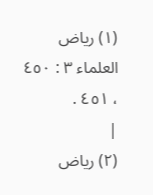(١) رياض العلماء ٣ : ٤٥٠ ، ٤٥١ .
|
(٢) رياض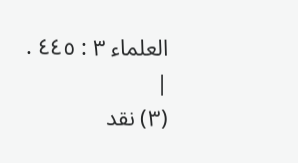العلماء ٣ : ٤٤٥ . |
(٣) نقد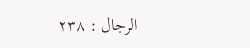الرجال : ٢٣٨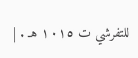للتفرشي ت ١٠١٥ هـ . |